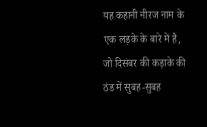यह कहानी नीरज नाम के एक लड़के के बारे में है, जो दिसंबर की कड़ाके की ठंड में सुबह-सुबह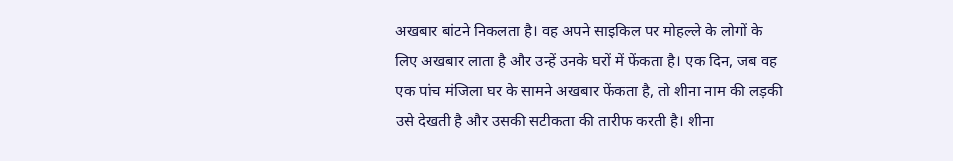अखबार बांटने निकलता है। वह अपने साइकिल पर मोहल्ले के लोगों के लिए अखबार लाता है और उन्हें उनके घरों में फेंकता है। एक दिन, जब वह एक पांच मंजिला घर के सामने अखबार फेंकता है, तो शीना नाम की लड़की उसे देखती है और उसकी सटीकता की तारीफ करती है। शीना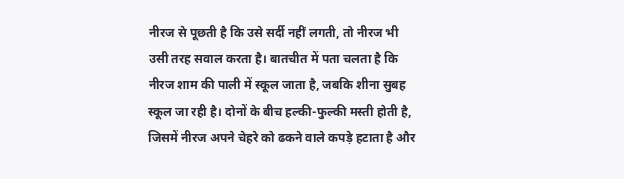नीरज से पूछती है कि उसे सर्दी नहीं लगती, तो नीरज भी उसी तरह सवाल करता है। बातचीत में पता चलता है कि नीरज शाम की पाली में स्कूल जाता है, जबकि शीना सुबह स्कूल जा रही है। दोनों के बीच हल्की-फुल्की मस्ती होती है, जिसमें नीरज अपने चेहरे को ढकने वाले कपड़े हटाता है और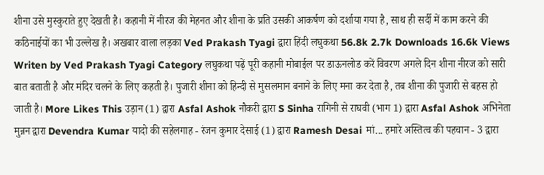शीना उसे मुस्कुराते हुए देखती है। कहानी में नीरज की मेहनत और शीना के प्रति उसकी आकर्षण को दर्शाया गया है, साथ ही सर्दी में काम करने की कठिनाईयों का भी उल्लेख है। अखबार वाला लड़का Ved Prakash Tyagi द्वारा हिंदी लघुकथा 56.8k 2.7k Downloads 16.6k Views Writen by Ved Prakash Tyagi Category लघुकथा पढ़ें पूरी कहानी मोबाईल पर डाऊनलोड करें विवरण अगले दिन शीना नीरज को सारी बात बताती है और मंदिर चलने के लिए कहती है। पुजारी शीना को हिन्दी से मुसलमान बनाने के लिए मना कर देता है, तब शीना की पुजारी से बहस हो जाती है। More Likes This उड़ान (1) द्वारा Asfal Ashok नौकरी द्वारा S Sinha रागिनी से राघवी (भाग 1) द्वारा Asfal Ashok अभिनेता मुन्नन द्वारा Devendra Kumar यादो की सहेलगाह - रंजन कुमार देसाई (1) द्वारा Ramesh Desai मां... हमारे अस्तित्व की पहचान - 3 द्वारा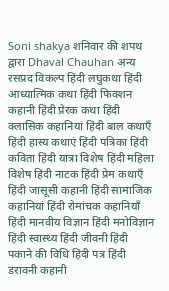Soni shakya शनिवार की शपथ द्वारा Dhaval Chauhan अन्य रसप्रद विकल्प हिंदी लघुकथा हिंदी आध्यात्मिक कथा हिंदी फिक्शन कहानी हिंदी प्रेरक कथा हिंदी क्लासिक कहानियां हिंदी बाल कथाएँ हिंदी हास्य कथाएं हिंदी पत्रिका हिंदी कविता हिंदी यात्रा विशेष हिंदी महिला विशेष हिंदी नाटक हिंदी प्रेम कथाएँ हिंदी जासूसी कहानी हिंदी सामाजिक कहानियां हिंदी रोमांचक कहानियाँ हिंदी मानवीय विज्ञान हिंदी मनोविज्ञान हिंदी स्वास्थ्य हिंदी जीवनी हिंदी पकाने की विधि हिंदी पत्र हिंदी डरावनी कहानी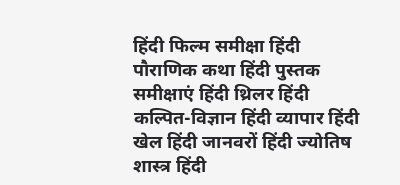हिंदी फिल्म समीक्षा हिंदी पौराणिक कथा हिंदी पुस्तक समीक्षाएं हिंदी थ्रिलर हिंदी कल्पित-विज्ञान हिंदी व्यापार हिंदी खेल हिंदी जानवरों हिंदी ज्योतिष शास्त्र हिंदी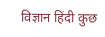विज्ञान हिंदी कुछ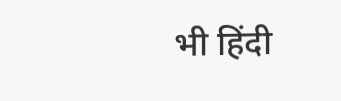भी हिंदी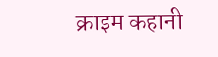क्राइम कहानी